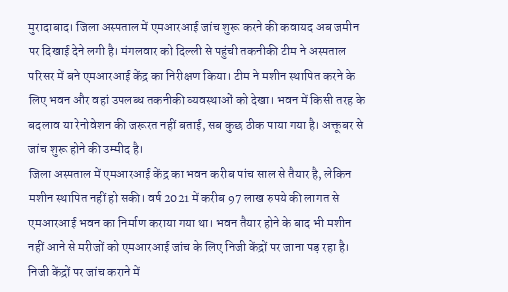मुरादाबाद। जिला अस्पताल में एमआरआई जांच शुरू करने की कवायद अब जमीन पर दिखाई देने लगी है। मंगलवार को दिल्ली से पहुंची तकनीकी टीम ने अस्पताल परिसर में बने एमआरआई केंद्र का निरीक्षण किया। टीम ने मशीन स्थापित करने के लिए भवन और वहां उपलब्ध तकनीकी व्यवस्थाओं को देखा। भवन में किसी तरह के बदलाव या रेनोवेशन की जरूरत नहीं बताई, सब कुछ ठीक पाया गया है। अक्तूबर से जांच शुरू होने की उम्मीद है।
जिला अस्पताल में एमआरआई केंद्र का भवन करीब पांच साल से तैयार है, लेकिन मशीन स्थापित नहीं हो सकी। वर्ष 2021 में करीब 97 लाख रुपये की लागत से एमआरआई भवन का निर्माण कराया गया था। भवन तैयार होने के बाद भी मशीन नहीं आने से मरीजों को एमआरआई जांच के लिए निजी केंद्रों पर जाना पड़ रहा है। निजी केंद्रों पर जांच कराने में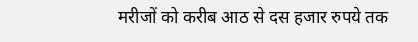मरीजों को करीब आठ से दस हजार रुपये तक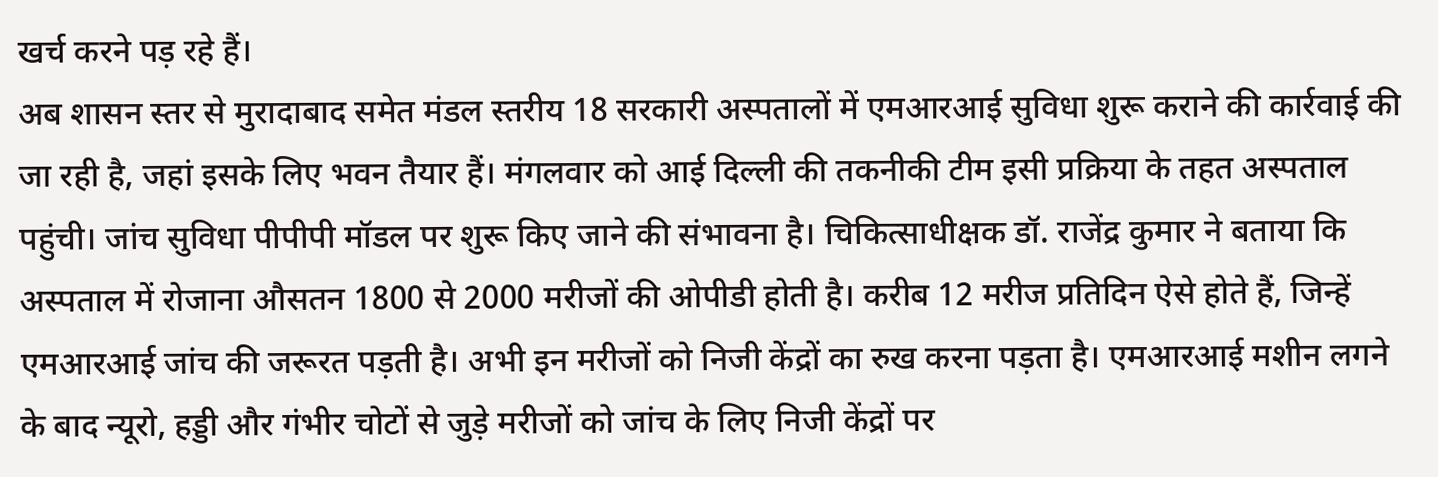खर्च करने पड़ रहे हैं।
अब शासन स्तर से मुरादाबाद समेत मंडल स्तरीय 18 सरकारी अस्पतालों में एमआरआई सुविधा शुरू कराने की कार्रवाई की जा रही है, जहां इसके लिए भवन तैयार हैं। मंगलवार को आई दिल्ली की तकनीकी टीम इसी प्रक्रिया के तहत अस्पताल पहुंची। जांच सुविधा पीपीपी मॉडल पर शुरू किए जाने की संभावना है। चिकित्साधीक्षक डॉ. राजेंद्र कुमार ने बताया कि अस्पताल में रोजाना औसतन 1800 से 2000 मरीजों की ओपीडी होती है। करीब 12 मरीज प्रतिदिन ऐसे होते हैं, जिन्हें एमआरआई जांच की जरूरत पड़ती है। अभी इन मरीजों को निजी केंद्रों का रुख करना पड़ता है। एमआरआई मशीन लगने के बाद न्यूरो, हड्डी और गंभीर चोटों से जुड़े मरीजों को जांच के लिए निजी केंद्रों पर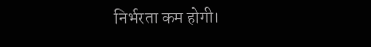निर्भरता कम होगी।